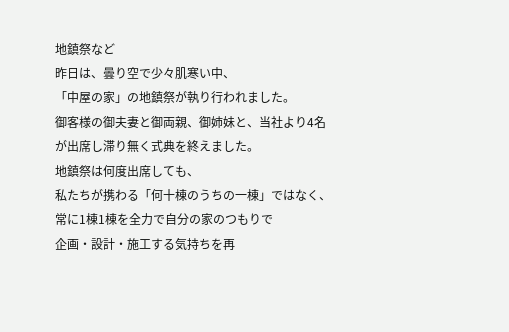地鎮祭など
昨日は、曇り空で少々肌寒い中、
「中屋の家」の地鎮祭が執り行われました。
御客様の御夫妻と御両親、御姉妹と、当社より4名
が出席し滞り無く式典を終えました。
地鎮祭は何度出席しても、
私たちが携わる「何十棟のうちの一棟」ではなく、
常に1棟1棟を全力で自分の家のつもりで
企画・設計・施工する気持ちを再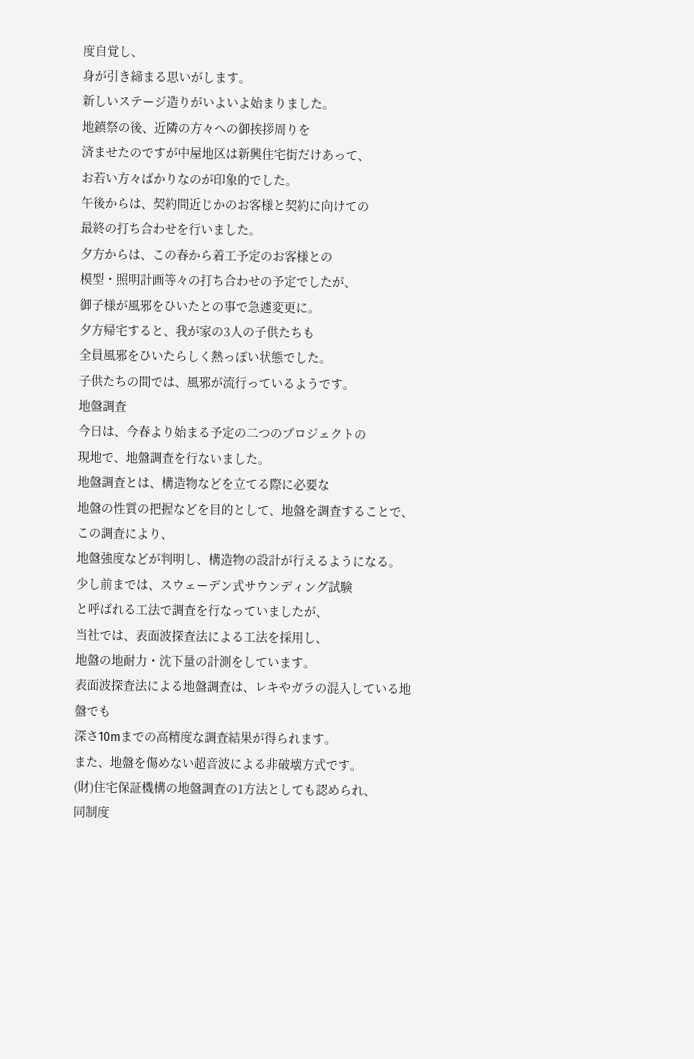度自覚し、
身が引き締まる思いがします。
新しいステージ造りがいよいよ始まりました。
地鎮祭の後、近隣の方々への御挨拶周りを
済ませたのですが中屋地区は新興住宅街だけあって、
お若い方々ばかりなのが印象的でした。
午後からは、契約間近じかのお客様と契約に向けての
最終の打ち合わせを行いました。
夕方からは、この春から着工予定のお客様との
模型・照明計画等々の打ち合わせの予定でしたが、
御子様が風邪をひいたとの事で急遽変更に。
夕方帰宅すると、我が家の3人の子供たちも
全員風邪をひいたらしく熱っぽい状態でした。
子供たちの間では、風邪が流行っているようです。
地盤調査
今日は、今春より始まる予定の二つのプロジェクトの
現地で、地盤調査を行ないました。
地盤調査とは、構造物などを立てる際に必要な
地盤の性質の把握などを目的として、地盤を調査することで、この調査により、
地盤強度などが判明し、構造物の設計が行えるようになる。
少し前までは、スウェーデン式サウンディング試験
と呼ばれる工法で調査を行なっていましたが、
当社では、表面波探査法による工法を採用し、
地盤の地耐力・沈下量の計測をしています。
表面波探査法による地盤調査は、レキやガラの混入している地盤でも
深さ10mまでの高精度な調査結果が得られます。
また、地盤を傷めない超音波による非破壊方式です。
(財)住宅保証機構の地盤調査の1方法としても認められ、
同制度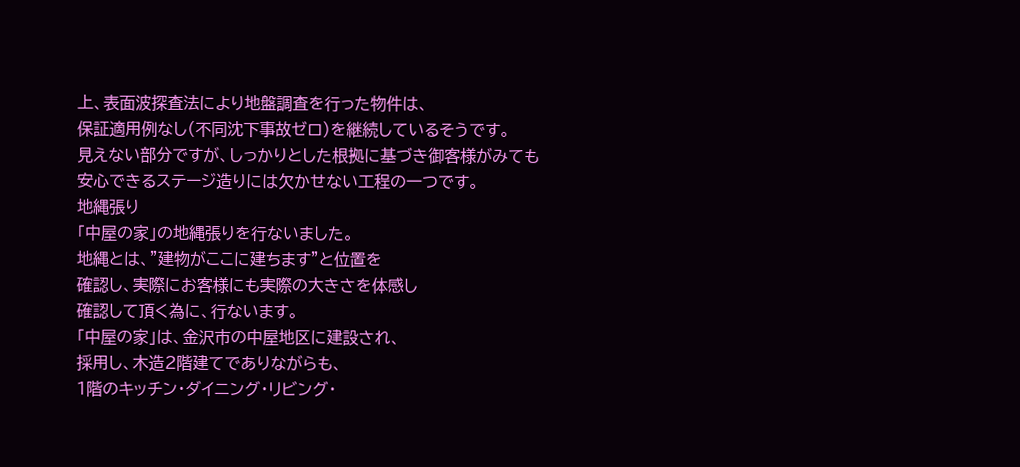上、表面波探査法により地盤調査を行った物件は、
保証適用例なし(不同沈下事故ゼロ)を継続しているそうです。
見えない部分ですが、しっかりとした根拠に基づき御客様がみても
安心できるステージ造りには欠かせない工程の一つです。
地縄張り
「中屋の家」の地縄張りを行ないました。
地縄とは、”建物がここに建ちます”と位置を
確認し、実際にお客様にも実際の大きさを体感し
確認して頂く為に、行ないます。
「中屋の家」は、金沢市の中屋地区に建設され、
採用し、木造2階建てでありながらも、
1階のキッチン・ダイニング・リビング・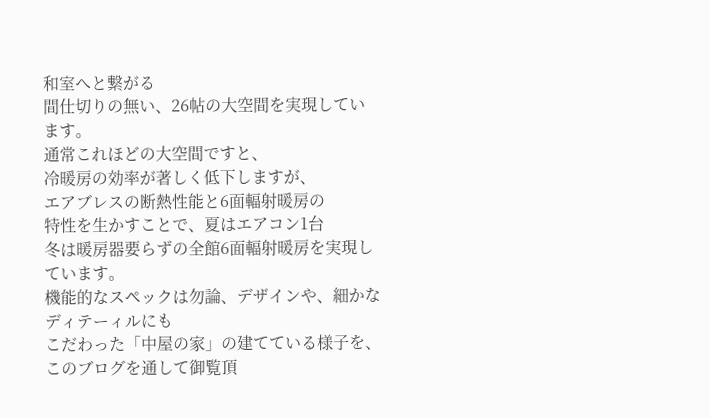和室へと繋がる
間仕切りの無い、26帖の大空間を実現しています。
通常これほどの大空間ですと、
冷暖房の効率が著しく低下しますが、
エアブレスの断熱性能と6面輻射暖房の
特性を生かすことで、夏はエアコン1台
冬は暖房器要らずの全館6面輻射暖房を実現しています。
機能的なスペックは勿論、デザインや、細かなディテーィルにも
こだわった「中屋の家」の建てている様子を、このブログを通して御覧頂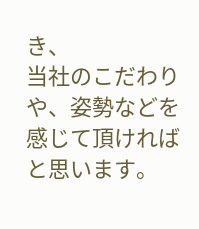き、
当社のこだわりや、姿勢などを感じて頂ければと思います。